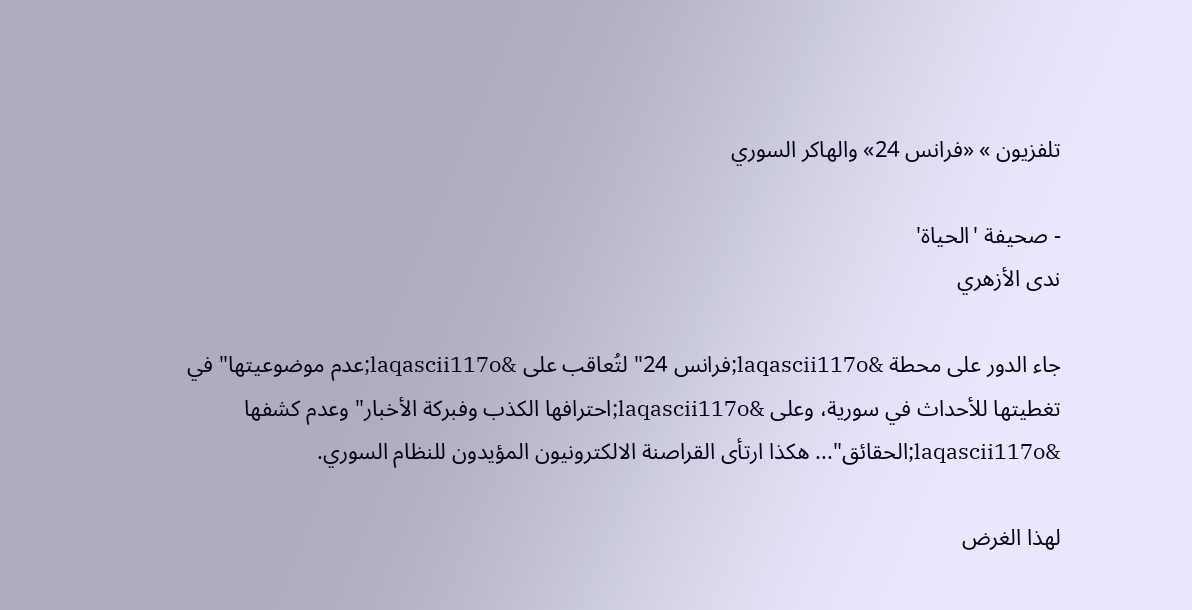تلفزيون » «فرانس 24» والهاكر السوري

- صحيفة 'الحياة'
ندى الأزهري

جاء الدور على محطة &laqascii117o;فرانس 24" لتُعاقب على &laqascii117o;عدم موضوعيتها" في تغطيتها للأحداث في سورية، وعلى &laqascii117o;احترافها الكذب وفبركة الأخبار" وعدم كشفها &laqascii117o;الحقائق"... هكذا ارتأى القراصنة الالكترونيون المؤيدون للنظام السوري.

لهذا الغرض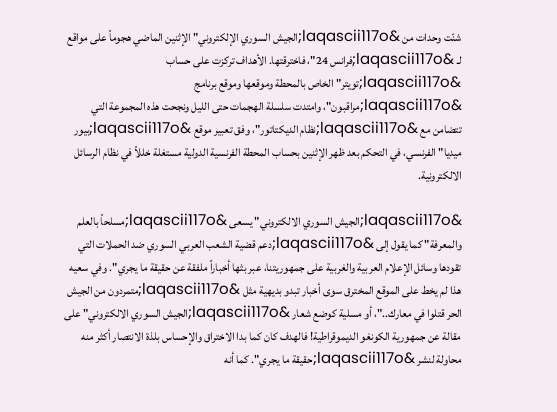شنّت وحدات من &laqascii117o;الجيش السوري الإلكتروني" الإثنين الماضي هجوماً على مواقع لـ &laqascii117o;فرانس 24"، فاخترقتها. الأهداف تركزت على حساب &laqascii117o;تويتر" الخاص بالمحطة وموقعها وموقع برنامج &laqascii117o;مراقبون"، وامتدت سلسلة الهجمات حتى الليل ونجحت هذه المجموعة التي تتضامن مع &laqascii117o;نظام الديكتاتور"، وفق تعبير موقع &laqascii117o;بيور ميديا" الفرنسي، في التحكم بعد ظهر الإثنين بحساب المحطة الفرنسية الدولية مستغلة خللاً في نظام الرسائل الالكترونية.

&laqascii117o;الجيش السوري الالكتروني" يسعى &laqascii117o;مسلحاً بالعلم والمعرفة" كما يقول إلى &laqascii117o;دعم قضية الشعب العربي السوري ضد الحملات التي تقودها وسائل الإعلام العربية والغربية على جمهوريتنا، عبر بثها أخباراً ملفقة عن حقيقة ما يجري". وفي سعيه هذا لم يخط على الموقع المخترق سوى أخبار تبدو بديهية مثل &laqascii117o;متمردون من الجيش الحر قتلوا في معارك.."، أو مسلية كوضع شعار &laqascii117o;الجيش السوري الالكتروني" على مقالة عن جمهورية الكونغو الديموقراطية! فالهدف كان كما بدا الاختراق والإحساس بلذة الانتصار أكثر منه محاولة لنشر &laqascii117o;حقيقة ما يجري". كما أنه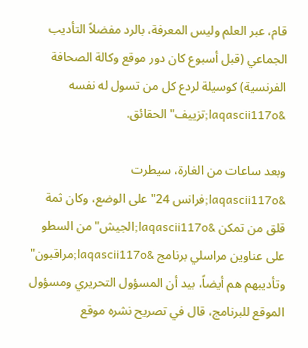قام، عبر العلم وليس المعرفة، بالرد مفضلاً التأديب الجماعي (قبل أسبوع كان دور موقع وكالة الصحافة الفرنسية) كوسيلة لردع كل من تسول له نفسه &laqascii117o;تزييف" الحقائق.

وبعد ساعات من الغارة، سيطرت &laqascii117o;فرانس 24" على الوضع، وكان ثمة قلق من تمكن &laqascii117o;الجيش" من السطو على عناوين مراسلي برنامج &laqascii117o;مراقبون" وتأديبهم هم أيضاً، بيد أن المسؤول التحريري ومسؤول الموقع للبرنامج، قال في تصريح نشره موقع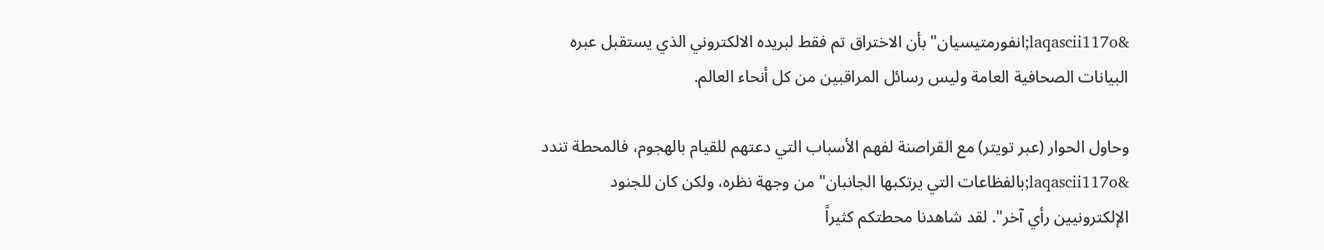&laqascii117o;انفورمتيسيان" بأن الاختراق تم فقط لبريده الالكتروني الذي يستقبل عبره البيانات الصحافية العامة وليس رسائل المراقبين من كل أنحاء العالم.

وحاول الحوار (عبر تويتر) مع القراصنة لفهم الأسباب التي دعتهم للقيام بالهجوم، فالمحطة تندد &laqascii117o;بالفظاعات التي يرتكبها الجانبان" من وجهة نظره، ولكن كان للجنود الإلكترونيين رأي آخر". لقد شاهدنا محطتكم كثيراً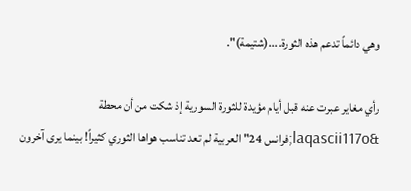وهي دائماً تدعم هذه الثورة....(شتيمة)".

رأي مغاير عبرت عنه قبل أيام مؤيدة للثورة السورية إذ شكت من أن محطة &laqascii117o;فرانس 24" العربية لم تعد تناسب هواها الثوري كثيراً! بينما يرى آخرون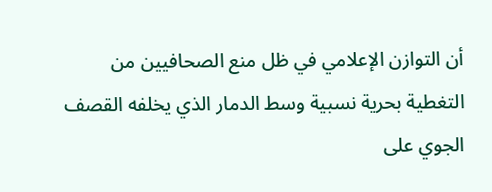أن التوازن الإعلامي في ظل منع الصحافيين من التغطية بحرية نسبية وسط الدمار الذي يخلفه القصف الجوي على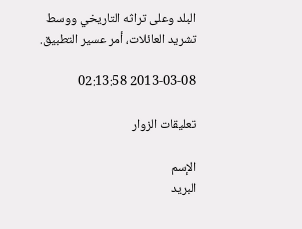البلد وعلى تراثه التاريخي ووسط تشريد العائلات، أمر عسير التطبيق.

2013-03-08 02:13:58

تعليقات الزوار

الإسم
البريد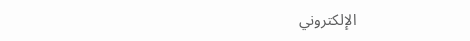الإلكتروني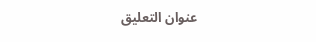عنوان التعليق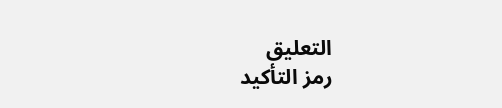التعليق
رمز التأكيد